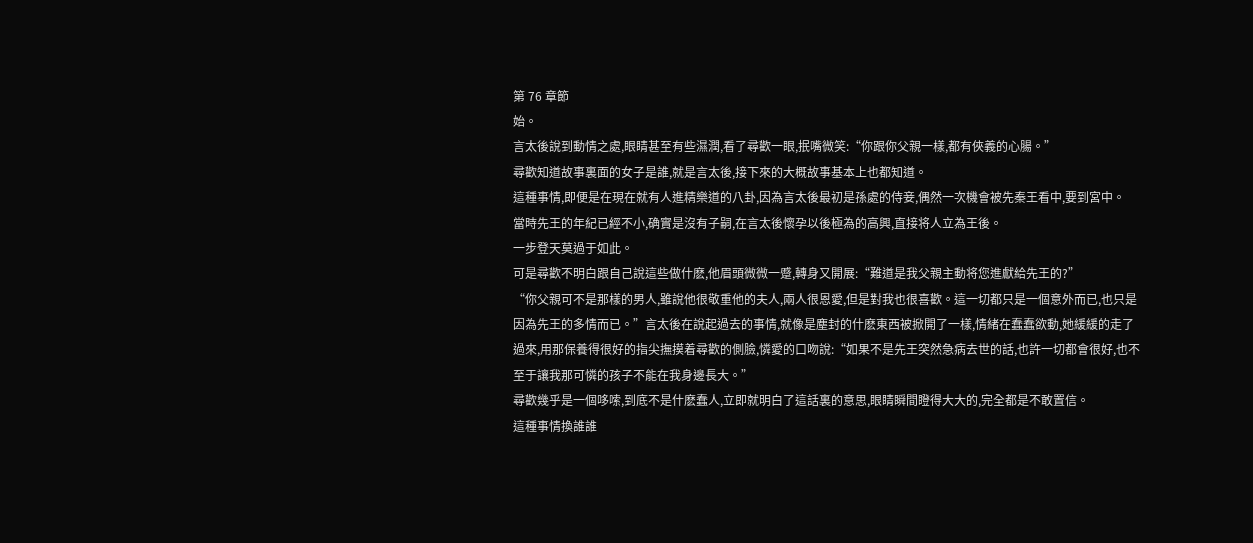第 76 章節
始。
言太後說到動情之處,眼睛甚至有些濕潤,看了尋歡一眼,抿嘴微笑:“你跟你父親一樣,都有俠義的心腸。”
尋歡知道故事裏面的女子是誰,就是言太後,接下來的大概故事基本上也都知道。
這種事情,即便是在現在就有人進精樂道的八卦,因為言太後最初是孫處的侍妾,偶然一次機會被先秦王看中,要到宮中。
當時先王的年紀已經不小,确實是沒有子嗣,在言太後懷孕以後極為的高興,直接将人立為王後。
一步登天莫過于如此。
可是尋歡不明白跟自己說這些做什麽,他眉頭微微一蹙,轉身又開展:“難道是我父親主動将您進獻給先王的?”
“你父親可不是那樣的男人,雖說他很敬重他的夫人,兩人很恩愛,但是對我也很喜歡。這一切都只是一個意外而已,也只是因為先王的多情而已。”言太後在說起過去的事情,就像是塵封的什麽東西被掀開了一樣,情緒在蠢蠢欲動,她緩緩的走了過來,用那保養得很好的指尖撫摸着尋歡的側臉,憐愛的口吻說:“如果不是先王突然急病去世的話,也許一切都會很好,也不至于讓我那可憐的孩子不能在我身邊長大。”
尋歡幾乎是一個哆嗦,到底不是什麽蠢人,立即就明白了這話裏的意思,眼睛瞬間瞪得大大的,完全都是不敢置信。
這種事情換誰誰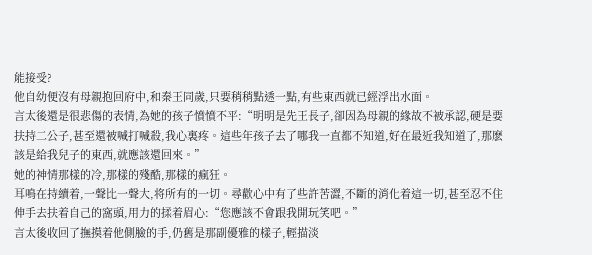能接受?
他自幼便沒有母親抱回府中,和秦王同歲,只要稍稍點透一點,有些東西就已經浮出水面。
言太後還是很悲傷的表情,為她的孩子憤憤不平:“明明是先王長子,卻因為母親的緣故不被承認,硬是要扶持二公子,甚至還被喊打喊殺,我心裏疼。這些年孩子去了哪我一直都不知道,好在最近我知道了,那麽該是給我兒子的東西,就應該還回來。”
她的神情那樣的冷,那樣的殘酷,那樣的瘋狂。
耳鳴在持續着,一聲比一聲大,将所有的一切。尋歡心中有了些許苦澀,不斷的消化着這一切,甚至忍不住伸手去扶着自己的窩頭,用力的揉着眉心:“您應該不會跟我開玩笑吧。”
言太後收回了撫摸着他側臉的手,仍舊是那副優雅的樣子,輕描淡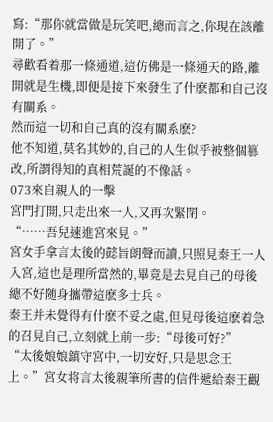寫:“那你就當做是玩笑吧,總而言之,你現在該離開了。”
尋歡看着那一條通道,這仿佛是一條通天的路,離開就是生機,即便是接下來發生了什麽都和自己沒有關系。
然而這一切和自己真的沒有關系麽?
他不知道,莫名其妙的,自己的人生似乎被整個篡改,所謂得知的真相荒誕的不像話。
073來自親人的一擊
宮門打開,只走出來一人,又再次緊閉。
“……吾兒速進宮來見。”
宮女手拿言太後的懿旨朗聲而讀,只照見秦王一人入宮,這也是理所當然的,畢竟是去見自己的母後總不好随身攜帶這麽多士兵。
秦王并未覺得有什麽不妥之處,但見母後這麽着急的召見自己,立刻就上前一步:“母後可好?”
“太後娘娘鎮守宮中,一切安好,只是思念王上。”宮女将言太後親筆所書的信件遞給秦王觀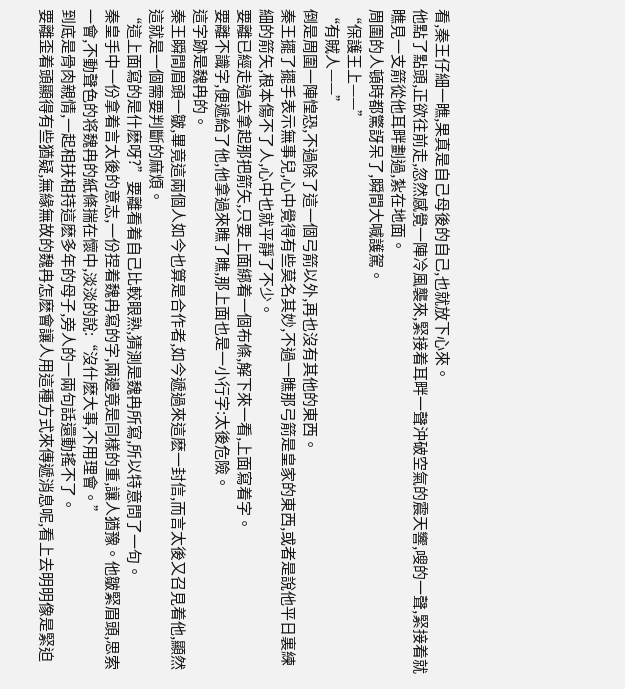看,秦王仔細一瞧,果真是自己母後的自己,也就放下心來。
他點了點頭,正欲往前走,忽然感覺一陣冷風襲來,緊接着耳畔一聲沖破空氣的震天響,嗖的一聲,緊接着就瞧見一支箭從他耳畔劃過,紮在地面。
周圍的人頓時都驚訝呆了,瞬間大喊護駕。
“保護王上——”
“有賊人——”
倒是周圍一陣惶恐,不過除了這一個弓箭以外,再也沒有其他的東西。
秦王擺了擺手表示無事兒,心中覺得有些莫名其妙,不過一瞧那弓箭是皇家的東西,或者是說他平日裏練細的箭矢,根本傷不了人,心中也就平靜了不少。
要離已經走過去拿起那把箭矢,只要上面綁着一個布條,解下來一看,上面寫着字。
要離不識字,便遞給了他,他拿過來瞧了瞧,那上面也是一小行字:太後危險。
這字跡是魏冉的。
秦王瞬間眉頭一皺,畢竟這兩個人如今也算是合作者,如今遞過來這麽一封信,而言太後又召見着他,顯然這就是一個需要判斷的麻煩。
“這上面寫的是什麽呀?”要離看着自己比較眼熟,猜測是魏冉所寫,所以特意問了一句。
秦皇手中一份拿着言太後的意志,一份捏着魏冉寫的字,兩邊竟是同樣的重,讓人猶豫。他皺緊眉頭,思索一會,不動聲色的将魏冉的紙條揣在懷中,淡淡的說:“沒什麽大事,不用理會。”
到底是骨肉親情,一起相扶相持這麽多年的母子,旁人的一兩句話還動搖不了。
要離歪着頭顯得有些猶疑,無緣無故的魏冉怎麽會讓人用這種方式來傳遞消息呢,看上去明明像是緊迫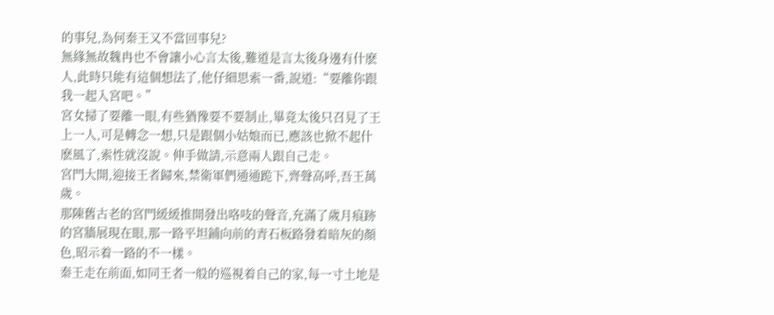的事兒,為何秦王又不當回事兒?
無緣無故魏冉也不會讓小心言太後,難道是言太後身邊有什麽人,此時只能有這個想法了,他仔細思索一番,說道:“要離你跟我一起入宮吧。”
宮女掃了要離一眼,有些猶豫要不要制止,畢竟太後只召見了王上一人,可是轉念一想,只是跟個小姑娘而已,應該也掀不起什麽風了,索性就沒說。伸手做請,示意兩人跟自己走。
宮門大開,迎接王者歸來,禁衛軍們通通跪下,齊聲高呼,吾王萬歲。
那陳舊古老的宮門緩緩推開發出咯吱的聲音,充滿了歲月痕跡的宮牆展現在眼,那一路平坦鋪向前的青石板路發着暗灰的顏色,昭示着一路的不一樣。
秦王走在前面,如同王者一般的巡視着自己的家,每一寸土地是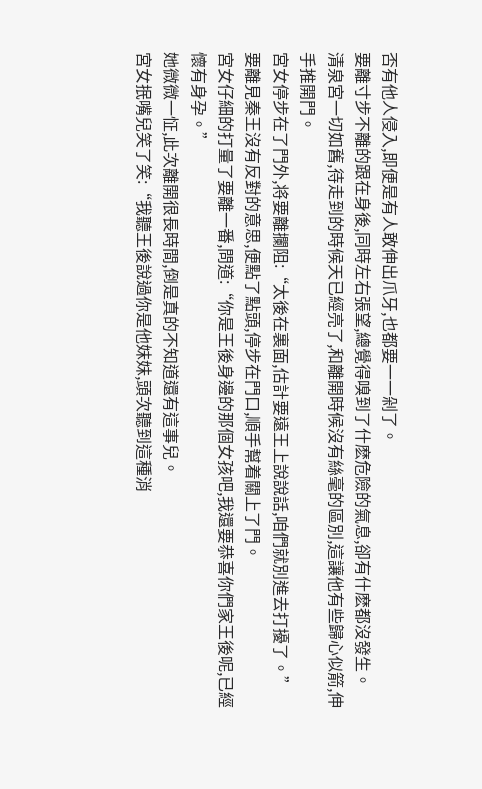否有他人侵入,即便是有人敢伸出爪牙,也都要一一剁了。
要離寸步不離的跟在身後,同時左右張望,總覺得嗅到了什麽危險的氣息,卻有什麽都沒發生。
清泉宮一切如舊,待走到的時候天已經亮了,和離開時候沒有絲毫的區別,這讓他有些歸心似箭,伸手推開門。
宮女停步在了門外,将要離攔阻:“太後在裏面,估計要遠王上說說話,咱們就別進去打擾了。”
要離見秦王沒有反對的意思,便點了點頭,停步在門口,順手幫着關上了門。
宮女仔細的打量了要離一番,問道:“你是王後身邊的那個女孩吧,我還要恭喜你們家王後呢,已經懷有身孕。”
她微微一怔,此次離開很長時間,倒是真的不知道還有這事兒。
宮女抿嘴兒笑了笑:“我聽王後說過你是他妹妹,頭次聽到這種消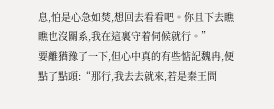息,怕是心急如焚,想回去看看吧。你且下去瞧瞧也沒關系,我在這裏守着伺候就行。”
要離猶豫了一下,但心中真的有些惦記魏冉,便點了點頭:“那行,我去去就來,若是秦王問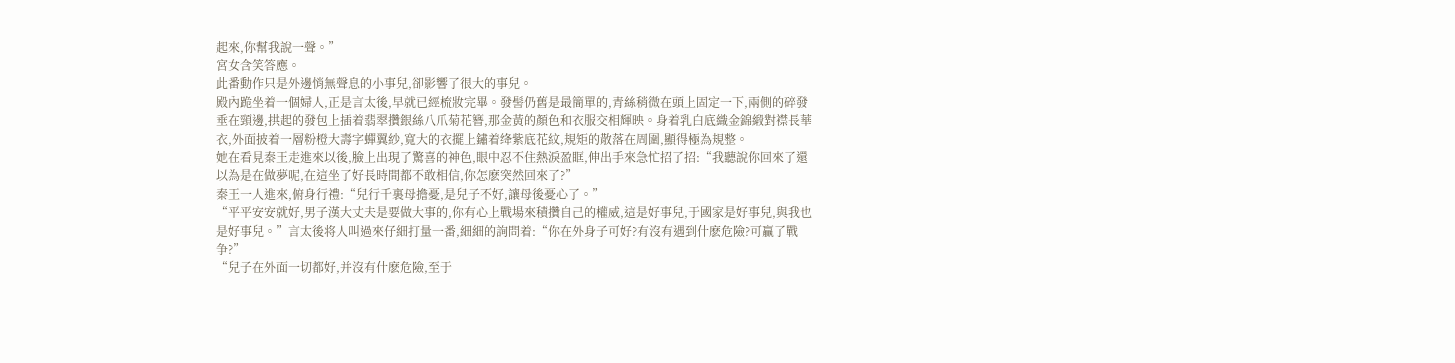起來,你幫我說一聲。”
宮女含笑答應。
此番動作只是外邊悄無聲息的小事兒,卻影響了很大的事兒。
殿內跪坐着一個婦人,正是言太後,早就已經梳妝完畢。發髻仍舊是最簡單的,青絲稍微在頭上固定一下,兩側的碎發垂在頸邊,拱起的發包上插着翡翠攢銀絲八爪菊花簪,那金黃的顏色和衣服交相輝映。身着乳白底織金錦緞對襟長華衣,外面披着一層粉橙大壽字蟬翼紗,寬大的衣擺上鏽着绛紫底花紋,規矩的散落在周圍,顯得極為規整。
她在看見秦王走進來以後,臉上出現了驚喜的神色,眼中忍不住熱淚盈眶,伸出手來急忙招了招:“我聽說你回來了還以為是在做夢呢,在這坐了好長時間都不敢相信,你怎麽突然回來了?”
秦王一人進來,俯身行禮:“兒行千裏母擔憂,是兒子不好,讓母後憂心了。”
“平平安安就好,男子漢大丈夫是要做大事的,你有心上戰場來積攢自己的權威,這是好事兒,于國家是好事兒,與我也是好事兒。”言太後将人叫過來仔細打量一番,細細的詢問着:“你在外身子可好?有沒有遇到什麽危險?可贏了戰争?”
“兒子在外面一切都好,并沒有什麽危險,至于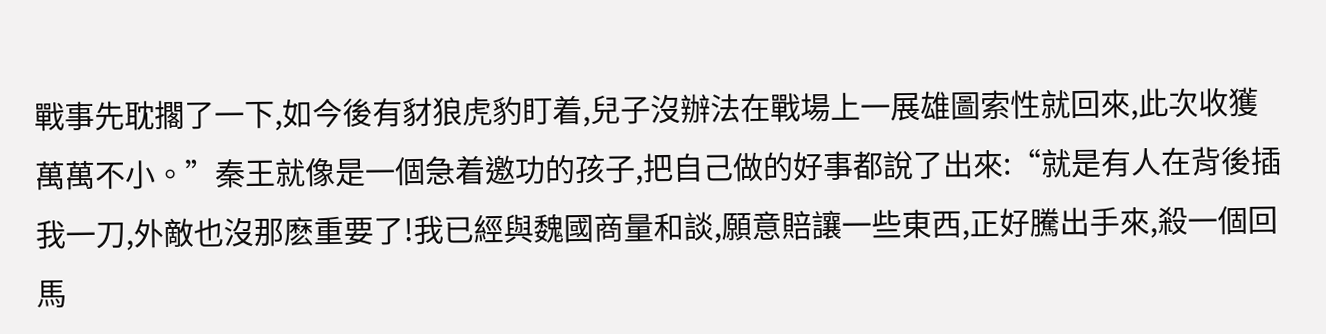戰事先耽擱了一下,如今後有豺狼虎豹盯着,兒子沒辦法在戰場上一展雄圖索性就回來,此次收獲萬萬不小。”秦王就像是一個急着邀功的孩子,把自己做的好事都說了出來:“就是有人在背後插我一刀,外敵也沒那麽重要了!我已經與魏國商量和談,願意賠讓一些東西,正好騰出手來,殺一個回馬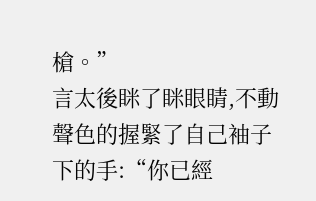槍。”
言太後眯了眯眼睛,不動聲色的握緊了自己袖子下的手:“你已經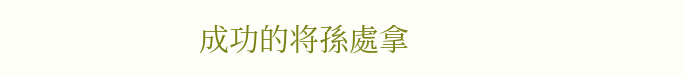成功的将孫處拿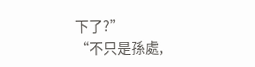下了?”
“不只是孫處,